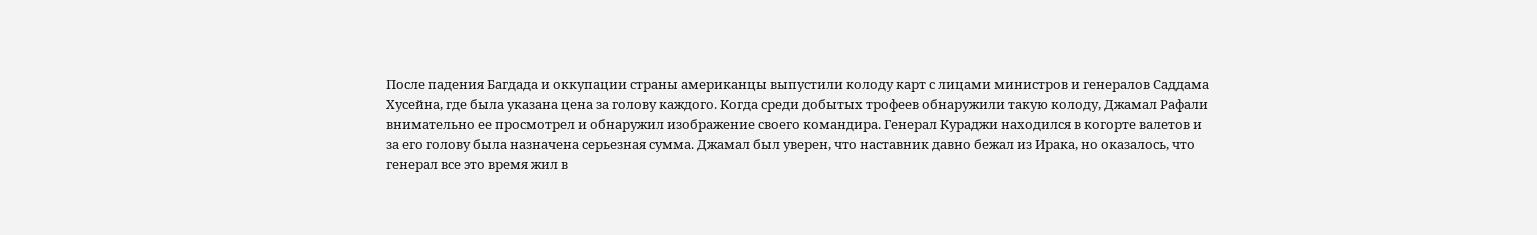После падения Багдада и оккупации страны американцы выпустили колоду карт с лицами министров и генералов Саддама Хусейна, где была указана цена за голову каждого. Когда среди добытых трофеев обнаружили такую колоду, Джамал Рафали внимательно ее просмотрел и обнаружил изображение своего командира. Генерал Кураджи находился в когорте валетов и за его голову была назначена серьезная сумма. Джамал был уверен, что наставник давно бежал из Ирака, но оказалось, что генерал все это время жил в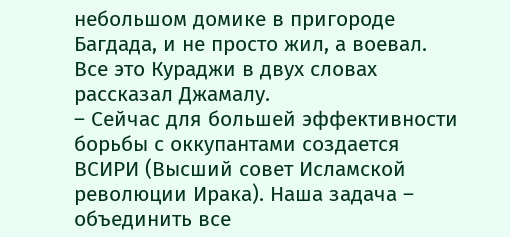небольшом домике в пригороде Багдада, и не просто жил, а воевал. Все это Кураджи в двух словах рассказал Джамалу.
– Сейчас для большей эффективности борьбы с оккупантами создается ВСИРИ (Высший совет Исламской революции Ирака). Наша задача – объединить все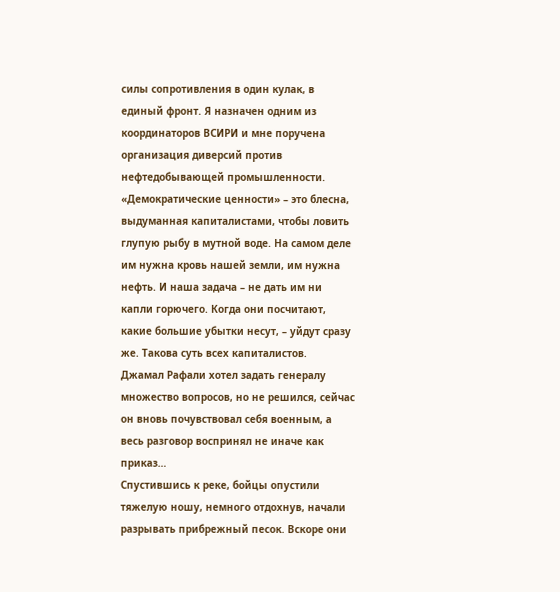силы сопротивления в один кулак, в единый фронт. Я назначен одним из координаторов ВСИРИ и мне поручена организация диверсий против нефтедобывающей промышленности. «Демократические ценности» – это блесна, выдуманная капиталистами, чтобы ловить глупую рыбу в мутной воде. На самом деле им нужна кровь нашей земли, им нужна нефть. И наша задача – не дать им ни капли горючего. Когда они посчитают, какие большие убытки несут, – уйдут сразу же. Такова суть всех капиталистов.
Джамал Рафали хотел задать генералу множество вопросов, но не решился, сейчас он вновь почувствовал себя военным, а весь разговор воспринял не иначе как приказ…
Спустившись к реке, бойцы опустили тяжелую ношу, немного отдохнув, начали разрывать прибрежный песок. Вскоре они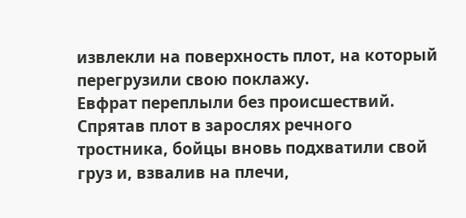извлекли на поверхность плот, на который перегрузили свою поклажу.
Евфрат переплыли без происшествий. Спрятав плот в зарослях речного тростника, бойцы вновь подхватили свой груз и, взвалив на плечи,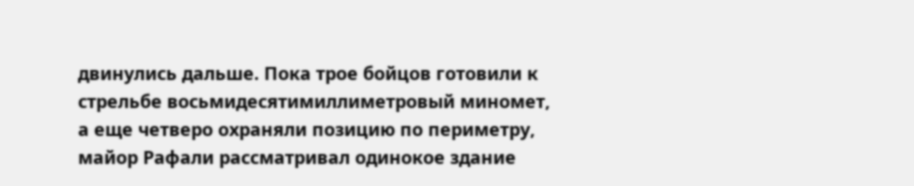двинулись дальше. Пока трое бойцов готовили к стрельбе восьмидесятимиллиметровый миномет, а еще четверо охраняли позицию по периметру, майор Рафали рассматривал одинокое здание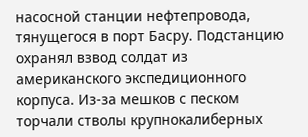насосной станции нефтепровода, тянущегося в порт Басру. Подстанцию охранял взвод солдат из американского экспедиционного корпуса. Из-за мешков с песком торчали стволы крупнокалиберных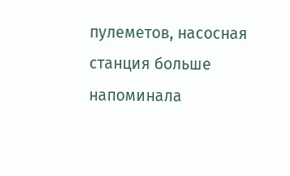пулеметов, насосная станция больше напоминала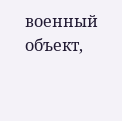военный объект,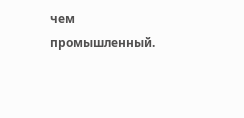чем промышленный.